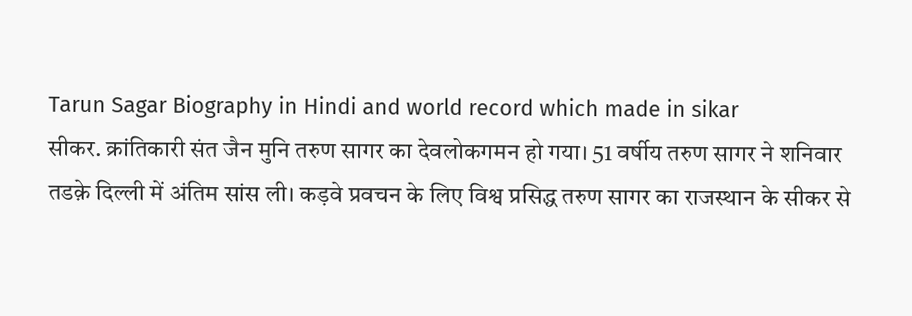Tarun Sagar Biography in Hindi and world record which made in sikar
सीकर. क्रांतिकारी संत जैन मुनि तरुण सागर का देवलोकगमन हो गया। 51 वर्षीय तरुण सागर ने शनिवार तडक़े दिल्ली में अंतिम सांस ली। कड़वे प्रवचन के लिए विश्व प्रसिद्ध तरुण सागर का राजस्थान के सीकर से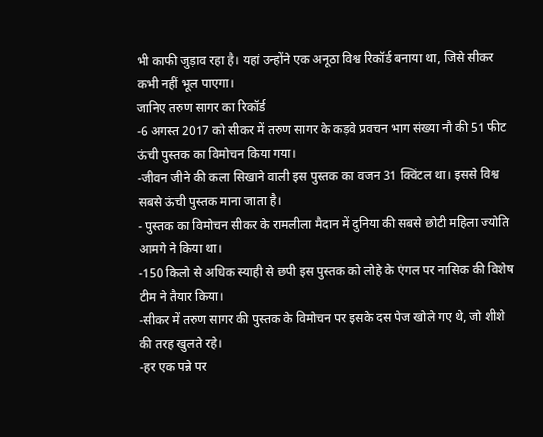भी काफी जुड़ाव रहा है। यहां उन्होंने एक अनूठा विश्व रिकॉर्ड बनाया था, जिसे सीकर कभी नहीं भूल पाएगा।
जानिए तरुण सागर का रिकॉर्ड
-6 अगस्त 2017 को सीकर में तरुण सागर के कड़वे प्रवचन भाग संख्या नौ की 51 फीट ऊंची पुस्तक का विमोचन किया गया।
-जीवन जीने की कला सिखाने वाली इस पुस्तक का वजन 31 क्विंटल था। इससे विश्व सबसे ऊंची पुस्तक माना जाता है।
- पुस्तक का विमोचन सीकर के रामलीला मैदान में दुनिया की सबसे छोटी महिला ज्योति आमगे ने किया था।
-150 किलो से अधिक स्याही से छपी इस पुस्तक को लोहे के एंगल पर नासिक की विशेष टीम ने तैयार किया।
-सीकर में तरुण सागर की पुस्तक के विमोचन पर इसके दस पेज खोले गए थे, जो शीशे की तरह खुलते रहे।
-हर एक पन्ने पर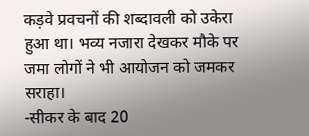कड़वे प्रवचनों की शब्दावली को उकेरा हुआ था। भव्य नजारा देखकर मौके पर जमा लोगों ने भी आयोजन को जमकर सराहा।
-सीकर के बाद 20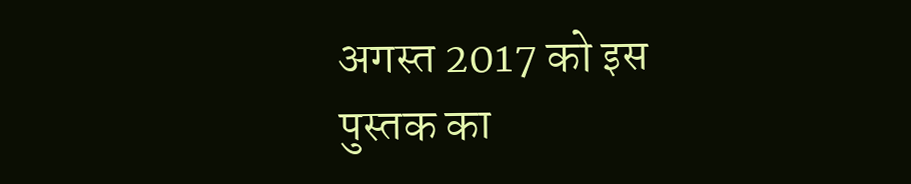अगस्त 2017 को इस पुस्तक का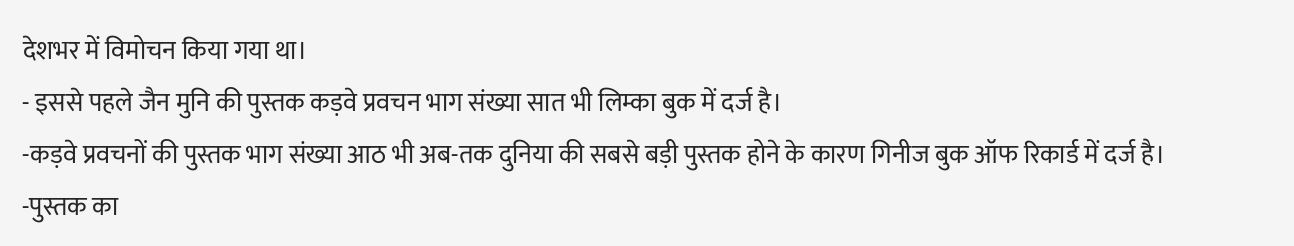देशभर में विमोचन किया गया था।
- इससे पहले जैन मुनि की पुस्तक कड़वे प्रवचन भाग संख्या सात भी लिम्का बुक में दर्ज है।
-कड़वे प्रवचनों की पुस्तक भाग संख्या आठ भी अब-तक दुनिया की सबसे बड़ी पुस्तक होने के कारण गिनीज बुक ऑफ रिकार्ड में दर्ज है।
-पुस्तक का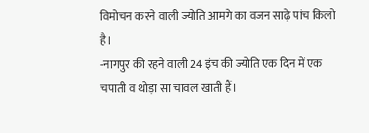विमोचन करने वाली ज्योति आमगे का वजन साढ़े पांच किलो है।
-नागपुर की रहने वाली 24 इंच की ज्योति एक दिन में एक चपाती व थोड़ा सा चावल खाती हैं।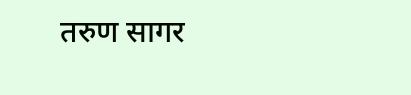तरुण सागर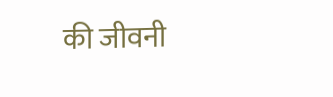की जीवनी